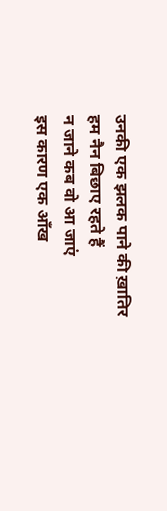उनकी एक झलक पाने की ख़ातिर
हम नैन बिछाए रहते हैं
न जाने कब वो आ जाएं
इस कारण एक आँख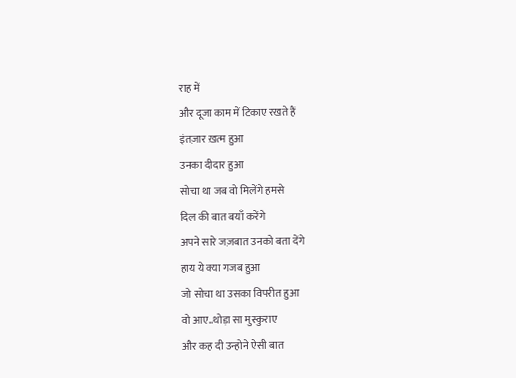राह में
और दूजा काम में टिकाए रखते हैं
इंतज़ार ख़त्म हुआ
उनका दीदार हुआ
सोचा था जब वो मिलेंगे हमसे
दिल की बात बयाँ करेंगे
अपने सारे जज़बात उनको बता देंगे
हाय ये क्या गजब हुआ
जो सोचा था उसका विपरीत हुआ
वो आए..थोड़ा सा मुस्कुराए
और कह दी उन्होने ऐसी बात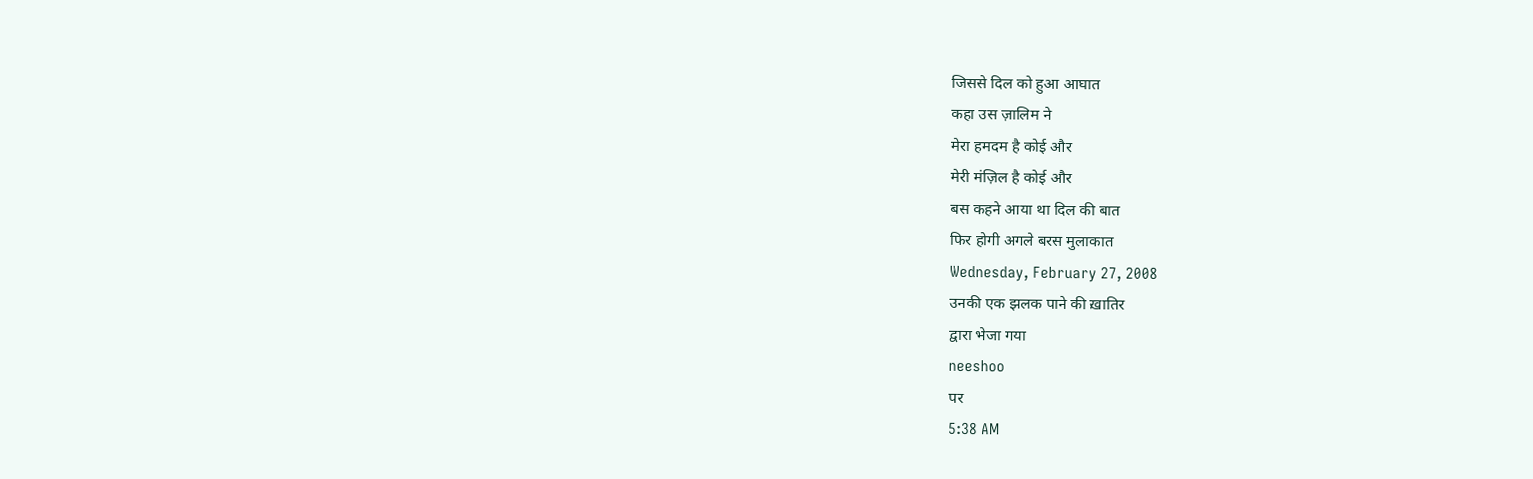जिससे दिल को हुआ आघात
कहा उस ज़ालिम ने
मेरा हमदम है कोई और
मेरी मंज़िल है कोई और
बस कहने आया था दिल की बात
फिर होगी अगले बरस मुलाकात
Wednesday, February 27, 2008
उनकी एक झलक पाने की ख़ातिर
द्वारा भेजा गया
neeshoo
पर
5:38 AM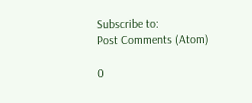Subscribe to:
Post Comments (Atom)

0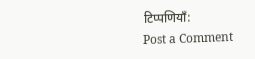टिप्पणियाँ:
Post a Comment